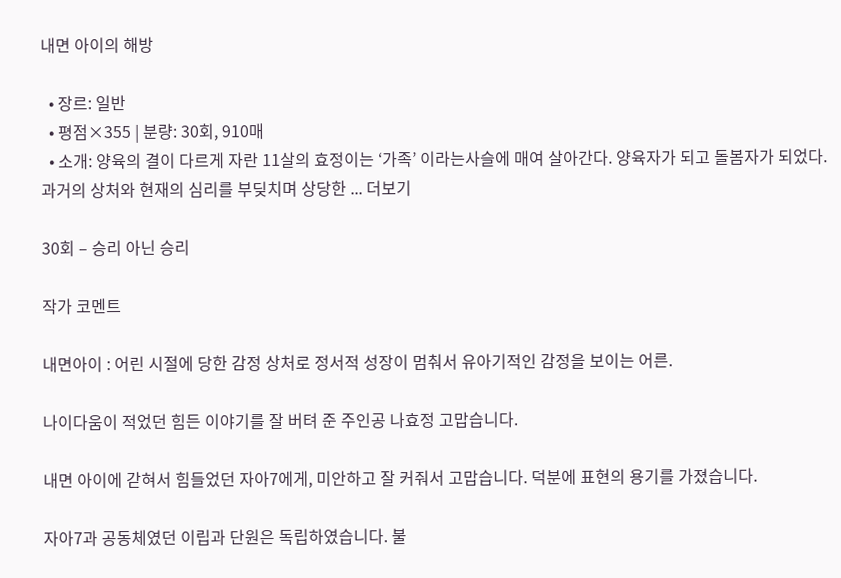내면 아이의 해방

  • 장르: 일반
  • 평점×355 | 분량: 30회, 910매
  • 소개: 양육의 결이 다르게 자란 11살의 효정이는 ‘가족’ 이라는사슬에 매여 살아간다. 양육자가 되고 돌봄자가 되었다. 과거의 상처와 현재의 심리를 부딪치며 상당한 ... 더보기

30회 – 승리 아닌 승리

작가 코멘트

내면아이 : 어린 시절에 당한 감정 상처로 정서적 성장이 멈춰서 유아기적인 감정을 보이는 어른.

나이다움이 적었던 힘든 이야기를 잘 버텨 준 주인공 나효정 고맙습니다.

내면 아이에 갇혀서 힘들었던 자아7에게, 미안하고 잘 커줘서 고맙습니다. 덕분에 표현의 용기를 가졌습니다.

자아7과 공동체였던 이립과 단원은 독립하였습니다. 불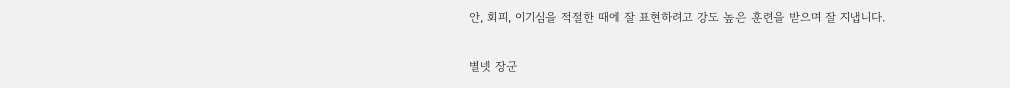안, 회피, 이기심을 적절한 때에 잘 표현하려고 강도 높은 훈련을 받으며 잘 지냅니다.

별넷 장군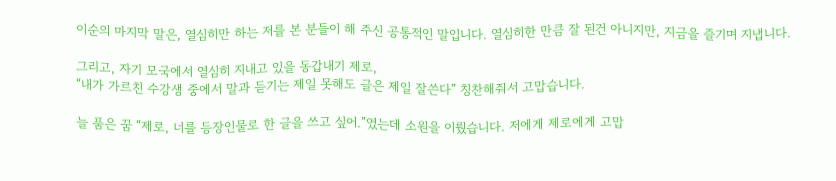이순의 마지막 말은, 열심히만 하는 저를 본 분들이 해 주신 공통적인 말입니다. 열심히한 만큼 잘 된건 아니지만, 지금을 즐기며 지냅니다.

그리고, 자기 모국에서 열심히 지내고 있을 동갑내기 제로,
“내가 가르친 수강생 중에서 말과 듣기는 제일 못해도 글은 제일 잘쓴다” 칭찬해줘서 고맙습니다.

늘 품은 꿈 “제로, 너를 등장인물로 한 글을 쓰고 싶어.”였는데 소원을 이뤘습니다. 저에게 제로에게 고맙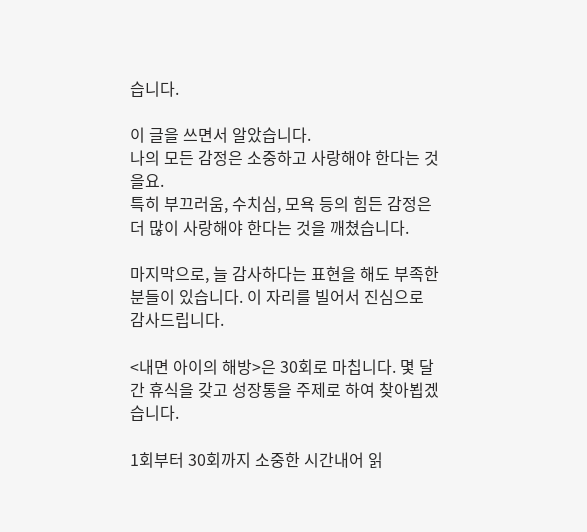습니다.

이 글을 쓰면서 알았습니다.
나의 모든 감정은 소중하고 사랑해야 한다는 것을요.
특히 부끄러움, 수치심, 모욕 등의 힘든 감정은 더 많이 사랑해야 한다는 것을 깨쳤습니다.

마지막으로, 늘 감사하다는 표현을 해도 부족한 분들이 있습니다. 이 자리를 빌어서 진심으로 감사드립니다.

<내면 아이의 해방>은 30회로 마칩니다. 몇 달간 휴식을 갖고 성장통을 주제로 하여 찾아뵙겠습니다.

1회부터 30회까지 소중한 시간내어 읽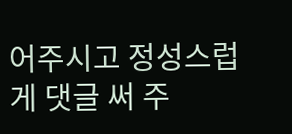어주시고 정성스럽게 댓글 써 주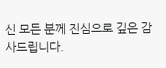신 모든 분께 진심으로 깊은 감사드립니다.